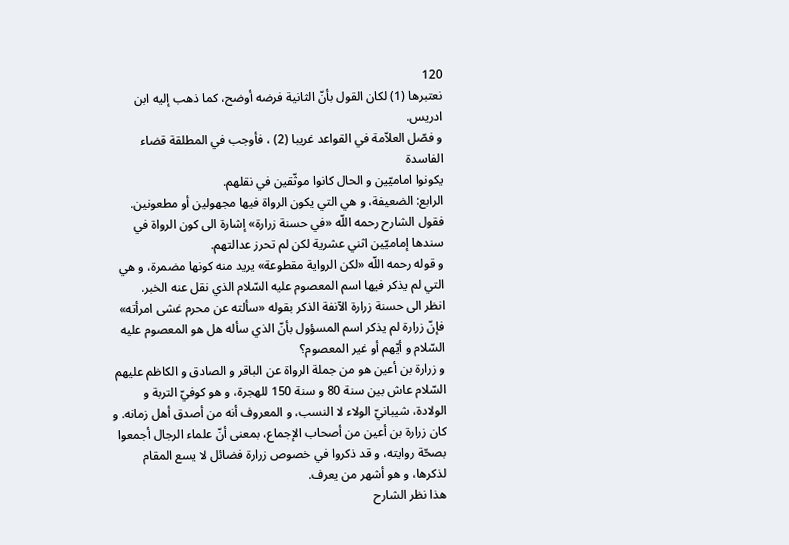120
نعتبرها (1) لكان القول بأنّ الثانية فرضه أوضح، كما ذهب إليه ابن ادريس.
و فصّل العلاّمة في القواعد غريبا (2) ، فأوجب في المطلقة قضاء الفاسدة
يكونوا اماميّين و الحال كانوا موثّقين في نقلهم.
الرابع: الضعيفة، و هي التي يكون الرواة فيها مجهولين أو مطعونين.
فقول الشارح رحمه اللّه «في حسنة زرارة» إشارة الى كون الرواة في سندها إماميّين اثني عشرية لكن لم تحرز عدالتهم.
و قوله رحمه اللّه «لكن الرواية مقطوعة» يريد منه كونها مضمرة، و هي التي لم يذكر فيها اسم المعصوم عليه السّلام الذي نقل عنه الخبر.
انظر الى حسنة زرارة الآنفة الذكر بقوله «سألته عن محرم غشى امرأته» فإنّ زرارة لم يذكر اسم المسؤول بأنّ الذي سأله هل هو المعصوم عليه السّلام و أيّهم أو غير المعصوم؟
و زرارة بن أعين هو من جملة الرواة عن الباقر و الصادق و الكاظم عليهم السّلام عاش بين سنة 80 و سنة 150 للهجرة، و هو كوفيّ التربة و الولادة، شيبانيّ الولاء لا النسب، و المعروف أنه من أصدق أهل زمانه. و كان زرارة بن أعين من أصحاب الإجماع، بمعنى أنّ علماء الرجال أجمعوا بصحّة روايته، و قد ذكروا في خصوص زرارة فضائل لا يسع المقام لذكرها، و هو أشهر من يعرف.
هذا نظر الشارح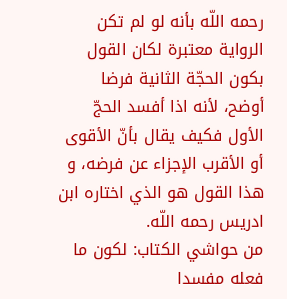رحمه اللّه بأنه لو لم تكن الرواية معتبرة لكان القول بكون الحجّة الثانية فرضا أوضح، لأنه اذا أفسد الحجّ الأول فكيف يقال بأنّ الأقوى أو الأقرب الإجزاء عن فرضه، و هذا القول هو الذي اختاره ابن ادريس رحمه اللّه.
من حواشي الكتاب: لكون ما فعله مفسدا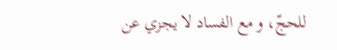للحجّ، و مع الفساد لا يجزي عن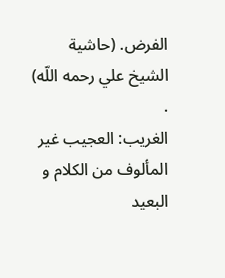الفرض. (حاشية الشيخ علي رحمه اللّه) .
الغريب: العجيب غير المألوف من الكلام و البعيد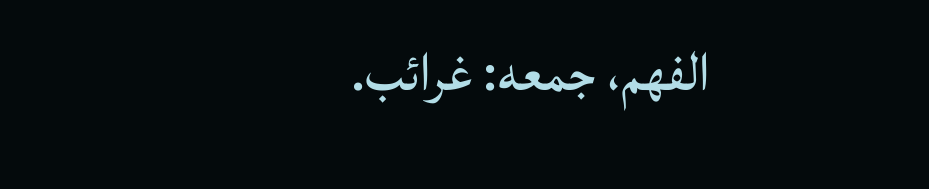الفهم، جمعه: غرائب.